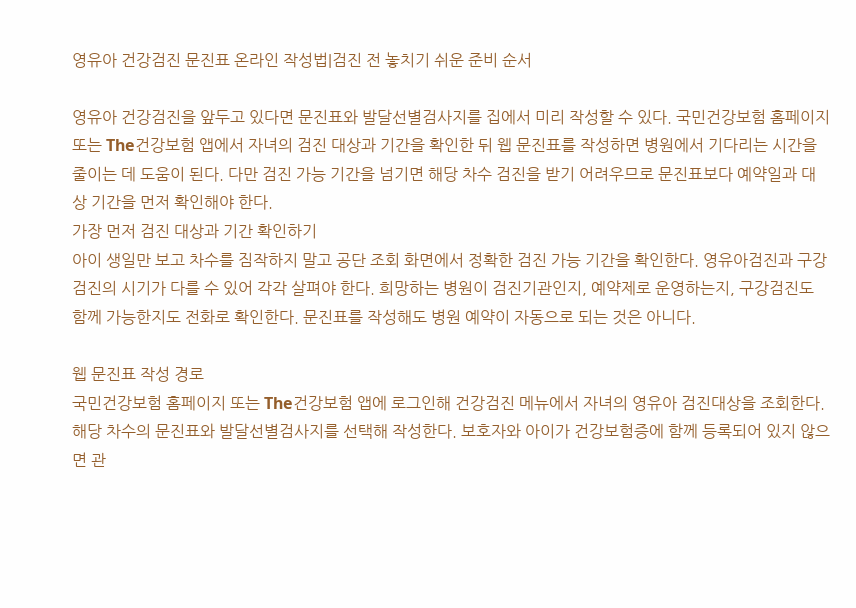영유아 건강검진 문진표 온라인 작성법|검진 전 놓치기 쉬운 준비 순서

영유아 건강검진을 앞두고 있다면 문진표와 발달선별검사지를 집에서 미리 작성할 수 있다. 국민건강보험 홈페이지 또는 The건강보험 앱에서 자녀의 검진 대상과 기간을 확인한 뒤 웹 문진표를 작성하면 병원에서 기다리는 시간을 줄이는 데 도움이 된다. 다만 검진 가능 기간을 넘기면 해당 차수 검진을 받기 어려우므로 문진표보다 예약일과 대상 기간을 먼저 확인해야 한다.
가장 먼저 검진 대상과 기간 확인하기
아이 생일만 보고 차수를 짐작하지 말고 공단 조회 화면에서 정확한 검진 가능 기간을 확인한다. 영유아검진과 구강검진의 시기가 다를 수 있어 각각 살펴야 한다. 희망하는 병원이 검진기관인지, 예약제로 운영하는지, 구강검진도 함께 가능한지도 전화로 확인한다. 문진표를 작성해도 병원 예약이 자동으로 되는 것은 아니다.

웹 문진표 작성 경로
국민건강보험 홈페이지 또는 The건강보험 앱에 로그인해 건강검진 메뉴에서 자녀의 영유아 검진대상을 조회한다. 해당 차수의 문진표와 발달선별검사지를 선택해 작성한다. 보호자와 아이가 건강보험증에 함께 등록되어 있지 않으면 관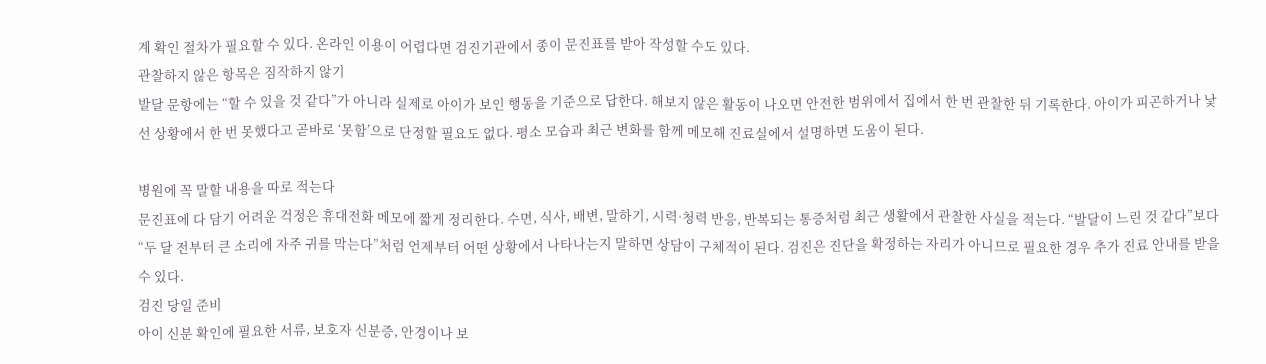계 확인 절차가 필요할 수 있다. 온라인 이용이 어렵다면 검진기관에서 종이 문진표를 받아 작성할 수도 있다.
관찰하지 않은 항목은 짐작하지 않기
발달 문항에는 “할 수 있을 것 같다”가 아니라 실제로 아이가 보인 행동을 기준으로 답한다. 해보지 않은 활동이 나오면 안전한 범위에서 집에서 한 번 관찰한 뒤 기록한다. 아이가 피곤하거나 낯선 상황에서 한 번 못했다고 곧바로 ‘못함’으로 단정할 필요도 없다. 평소 모습과 최근 변화를 함께 메모해 진료실에서 설명하면 도움이 된다.

병원에 꼭 말할 내용을 따로 적는다
문진표에 다 담기 어려운 걱정은 휴대전화 메모에 짧게 정리한다. 수면, 식사, 배변, 말하기, 시력·청력 반응, 반복되는 통증처럼 최근 생활에서 관찰한 사실을 적는다. “발달이 느린 것 같다”보다 “두 달 전부터 큰 소리에 자주 귀를 막는다”처럼 언제부터 어떤 상황에서 나타나는지 말하면 상담이 구체적이 된다. 검진은 진단을 확정하는 자리가 아니므로 필요한 경우 추가 진료 안내를 받을 수 있다.
검진 당일 준비
아이 신분 확인에 필요한 서류, 보호자 신분증, 안경이나 보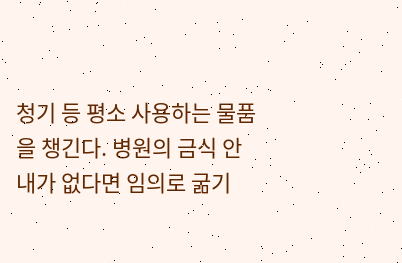청기 등 평소 사용하는 물품을 챙긴다. 병원의 금식 안내가 없다면 임의로 굶기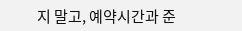지 말고, 예약시간과 준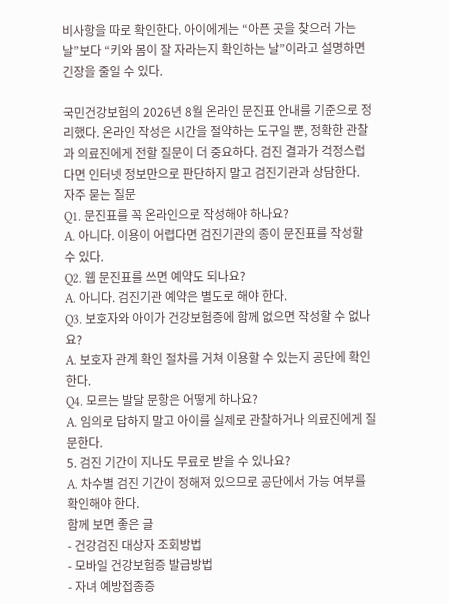비사항을 따로 확인한다. 아이에게는 “아픈 곳을 찾으러 가는 날”보다 “키와 몸이 잘 자라는지 확인하는 날”이라고 설명하면 긴장을 줄일 수 있다.

국민건강보험의 2026년 8월 온라인 문진표 안내를 기준으로 정리했다. 온라인 작성은 시간을 절약하는 도구일 뿐, 정확한 관찰과 의료진에게 전할 질문이 더 중요하다. 검진 결과가 걱정스럽다면 인터넷 정보만으로 판단하지 말고 검진기관과 상담한다.
자주 묻는 질문
Q1. 문진표를 꼭 온라인으로 작성해야 하나요?
A. 아니다. 이용이 어렵다면 검진기관의 종이 문진표를 작성할 수 있다.
Q2. 웹 문진표를 쓰면 예약도 되나요?
A. 아니다. 검진기관 예약은 별도로 해야 한다.
Q3. 보호자와 아이가 건강보험증에 함께 없으면 작성할 수 없나요?
A. 보호자 관계 확인 절차를 거쳐 이용할 수 있는지 공단에 확인한다.
Q4. 모르는 발달 문항은 어떻게 하나요?
A. 임의로 답하지 말고 아이를 실제로 관찰하거나 의료진에게 질문한다.
5. 검진 기간이 지나도 무료로 받을 수 있나요?
A. 차수별 검진 기간이 정해져 있으므로 공단에서 가능 여부를 확인해야 한다.
함께 보면 좋은 글
- 건강검진 대상자 조회방법
- 모바일 건강보험증 발급방법
- 자녀 예방접종증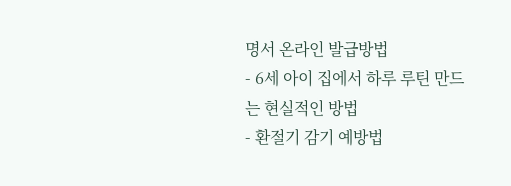명서 온라인 발급방법
- 6세 아이 집에서 하루 루틴 만드는 현실적인 방법
- 환절기 감기 예방법